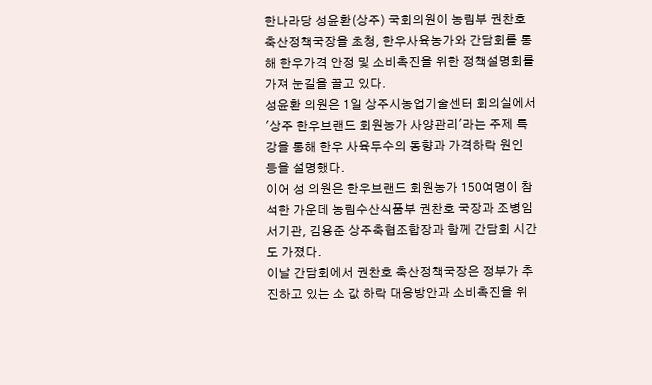한나라당 성윤환(상주) 국회의원이 농림부 권찬호 축산정책국장을 초청, 한우사육농가와 간담회를 통해 한우가격 안정 및 소비촉진을 위한 정책설명회를 가져 눈길을 끌고 있다.
성윤환 의원은 1일 상주시농업기술센터 회의실에서 '상주 한우브랜드 회원농가 사양관리'라는 주제 특강을 통해 한우 사육두수의 동향과 가격하락 원인 등을 설명했다.
이어 성 의원은 한우브랜드 회원농가 150여명이 참석한 가운데 농림수산식품부 권찬호 국장과 조병임 서기관, 김용준 상주축협조합장과 함께 간담회 시간도 가졌다.
이날 간담회에서 권찬호 축산정책국장은 정부가 추진하고 있는 소 값 하락 대응방안과 소비촉진을 위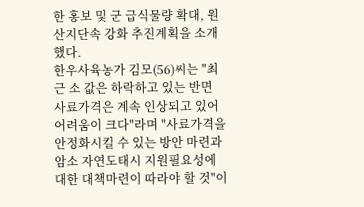한 홍보 및 군 급식물량 확대, 원산지단속 강화 추진계획을 소개했다.
한우사육농가 김모(56)씨는 "최근 소 값은 하락하고 있는 반면 사료가격은 계속 인상되고 있어 어려움이 크다"라며 "사료가격을 안정화시킬 수 있는 방안 마련과 암소 자연도태시 지원필요성에 대한 대책마련이 따라야 할 것"이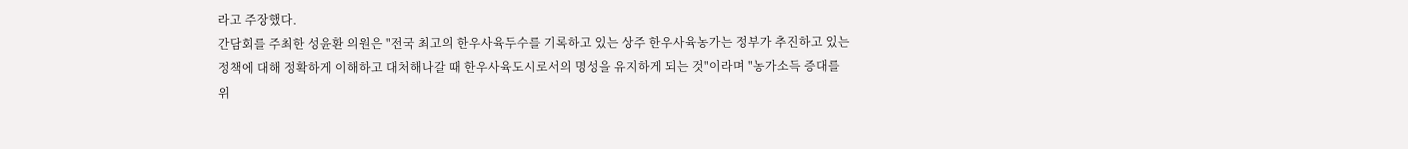라고 주장했다.
간담회를 주최한 성윤환 의원은 "전국 최고의 한우사육두수를 기록하고 있는 상주 한우사육농가는 정부가 추진하고 있는 정책에 대해 정확하게 이해하고 대처해나갈 때 한우사육도시로서의 명성을 유지하게 되는 것"이라며 "농가소득 증대를 위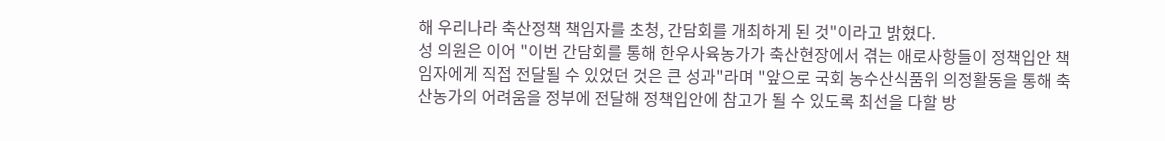해 우리나라 축산정책 책임자를 초청, 간담회를 개최하게 된 것"이라고 밝혔다.
성 의원은 이어 "이번 간담회를 통해 한우사육농가가 축산현장에서 겪는 애로사항들이 정책입안 책임자에게 직접 전달될 수 있었던 것은 큰 성과"라며 "앞으로 국회 농수산식품위 의정활동을 통해 축산농가의 어려움을 정부에 전달해 정책입안에 참고가 될 수 있도록 최선을 다할 방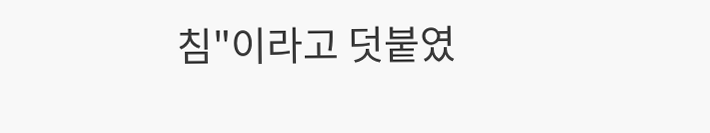침"이라고 덧붙였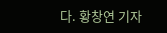다. 황창연 기자